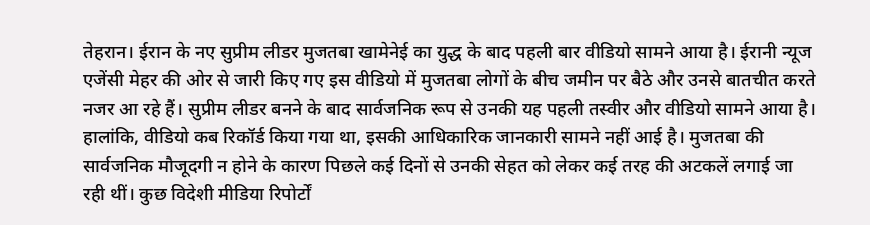तेहरान। ईरान के नए सुप्रीम लीडर मुजतबा खामेनेई का युद्ध के बाद पहली बार वीडियो सामने आया है। ईरानी न्यूज एजेंसी मेहर की ओर से जारी किए गए इस वीडियो में मुजतबा लोगों के बीच जमीन पर बैठे और उनसे बातचीत करते नजर आ रहे हैं। सुप्रीम लीडर बनने के बाद सार्वजनिक रूप से उनकी यह पहली तस्वीर और वीडियो सामने आया है।
हालांकि, वीडियो कब रिकॉर्ड किया गया था, इसकी आधिकारिक जानकारी सामने नहीं आई है। मुजतबा की सार्वजनिक मौजूदगी न होने के कारण पिछले कई दिनों से उनकी सेहत को लेकर कई तरह की अटकलें लगाई जा रही थीं। कुछ विदेशी मीडिया रिपोर्टों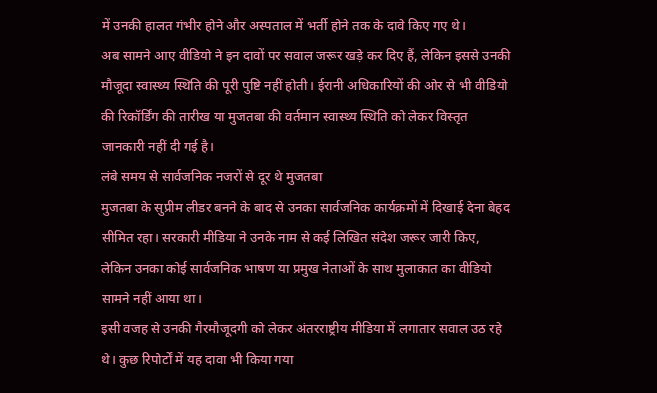में उनकी हालत गंभीर होने और अस्पताल में भर्ती होने तक के दावे किए गए थे।
अब सामने आए वीडियो ने इन दावों पर सवाल जरूर खड़े कर दिए हैं, लेकिन इससे उनकी मौजूदा स्वास्थ्य स्थिति की पूरी पुष्टि नहीं होती। ईरानी अधिकारियों की ओर से भी वीडियो की रिकॉर्डिंग की तारीख या मुजतबा की वर्तमान स्वास्थ्य स्थिति को लेकर विस्तृत जानकारी नहीं दी गई है।
लंबे समय से सार्वजनिक नजरों से दूर थे मुजतबा
मुजतबा के सुप्रीम लीडर बनने के बाद से उनका सार्वजनिक कार्यक्रमों में दिखाई देना बेहद सीमित रहा। सरकारी मीडिया ने उनके नाम से कई लिखित संदेश जरूर जारी किए, लेकिन उनका कोई सार्वजनिक भाषण या प्रमुख नेताओं के साथ मुलाकात का वीडियो सामने नहीं आया था।
इसी वजह से उनकी गैरमौजूदगी को लेकर अंतरराष्ट्रीय मीडिया में लगातार सवाल उठ रहे थे। कुछ रिपोर्टों में यह दावा भी किया गया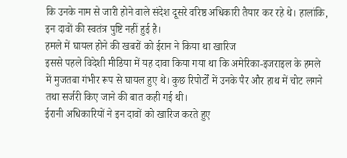कि उनके नाम से जारी होने वाले संदेश दूसरे वरिष्ठ अधिकारी तैयार कर रहे थे। हालांकि, इन दावों की स्वतंत्र पुष्टि नहीं हुई है।
हमले में घायल होने की खबरों को ईरान ने किया था खारिज
इससे पहले विदेशी मीडिया में यह दावा किया गया था कि अमेरिका-इजराइल के हमले में मुजतबा गंभीर रूप से घायल हुए थे। कुछ रिपोर्टों में उनके पैर और हाथ में चोट लगने तथा सर्जरी किए जाने की बात कही गई थी।
ईरानी अधिकारियों ने इन दावों को खारिज करते हुए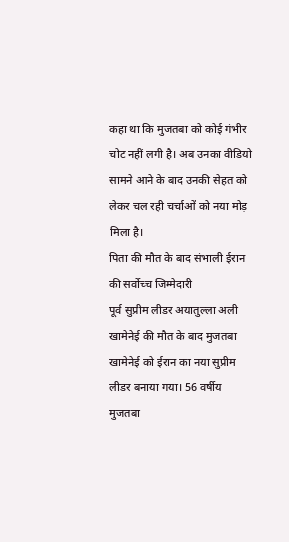कहा था कि मुजतबा को कोई गंभीर चोट नहीं लगी है। अब उनका वीडियो सामने आने के बाद उनकी सेहत को लेकर चल रही चर्चाओं को नया मोड़ मिला है।
पिता की मौत के बाद संभाली ईरान की सर्वोच्च जिम्मेदारी
पूर्व सुप्रीम लीडर अयातुल्ला अली खामेनेई की मौत के बाद मुजतबा खामेनेई को ईरान का नया सुप्रीम लीडर बनाया गया। 56 वर्षीय मुजतबा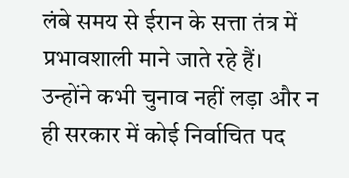लंबे समय से ईरान के सत्ता तंत्र में प्रभावशाली माने जाते रहे हैं।
उन्होंने कभी चुनाव नहीं लड़ा और न ही सरकार में कोई निर्वाचित पद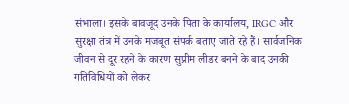संभाला। इसके बावजूद उनके पिता के कार्यालय, IRGC और सुरक्षा तंत्र में उनके मजबूत संपर्क बताए जाते रहे हैं। सार्वजनिक जीवन से दूर रहने के कारण सुप्रीम लीडर बनने के बाद उनकी गतिविधियों को लेकर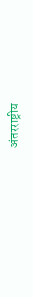अंतरराष्ट्रीय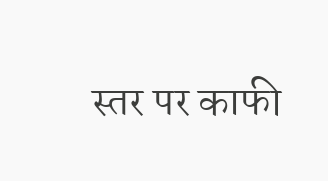स्तर पर काफी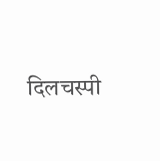दिलचस्पी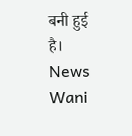बनी हुई है।
News Wani